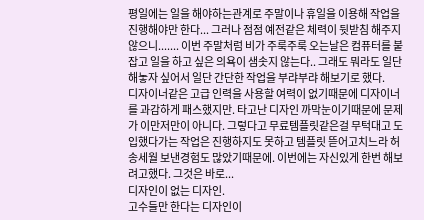평일에는 일을 해야하는관계로 주말이나 휴일을 이용해 작업을 진행해야만 한다... 그러나 점점 예전같은 체력이 뒷받침 해주지 않으니....... 이번 주말처럼 비가 주룩주룩 오는날은 컴퓨터를 붙잡고 일을 하고 싶은 의욕이 샘솟지 않는다.. 그래도 뭐라도 일단 해놓자 싶어서 일단 간단한 작업을 부랴부랴 해보기로 했다.
디자이너같은 고급 인력을 사용할 여력이 없기때문에 디자이너를 과감하게 패스했지만. 타고난 디자인 까막눈이기때문에 문제가 이만저만이 아니다. 그렇다고 무료템플릿같은걸 무턱대고 도입했다가는 작업은 진행하지도 못하고 템플릿 뜯어고치느라 허송세월 보낸경험도 많았기때문에. 이번에는 자신있게 한번 해보려고했다. 그것은 바로...
디자인이 없는 디자인.
고수들만 한다는 디자인이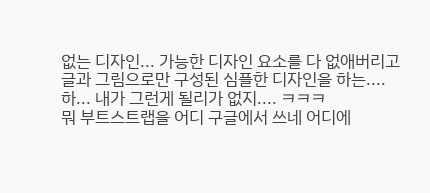없는 디자인... 가능한 디자인 요소를 다 없애버리고 글과 그림으로만 구성된 심플한 디자인을 하는....
하... 내가 그런게 될리가 없지.... ㅋㅋㅋ
뭐 부트스트랩을 어디 구글에서 쓰네 어디에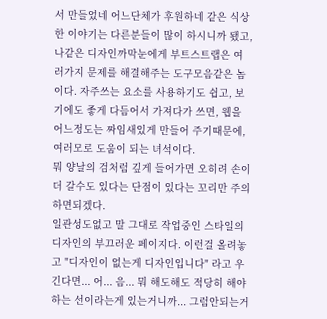서 만들었네 어느단체가 후원하네 같은 식상한 이야기는 다른분들이 많이 하시니까 됐고, 나같은 디자인까막눈에게 부트스트랩은 여러가지 문제를 해결해주는 도구모음같은 놈이다. 자주쓰는 요소를 사용하기도 쉽고, 보기에도 좋게 다듬어서 가져다가 쓰면, 웹을 어느정도는 짜임새있게 만들어 주기때문에, 여러모로 도움이 되는 녀석이다.
뭐 양날의 검처럼 깊게 들어가면 오히려 손이 더 갈수도 있다는 단점이 있다는 꼬리만 주의하면되겠다.
일관성도없고 말 그대로 작업중인 스타일의 디자인의 부끄러운 페이지다. 이런걸 올려놓고 "디자인이 없는게 디자인입니다" 라고 우긴다면... 어... 음... 뭐 해도해도 적당히 해야하는 선이라는게 있는거니까... 그럼안되는거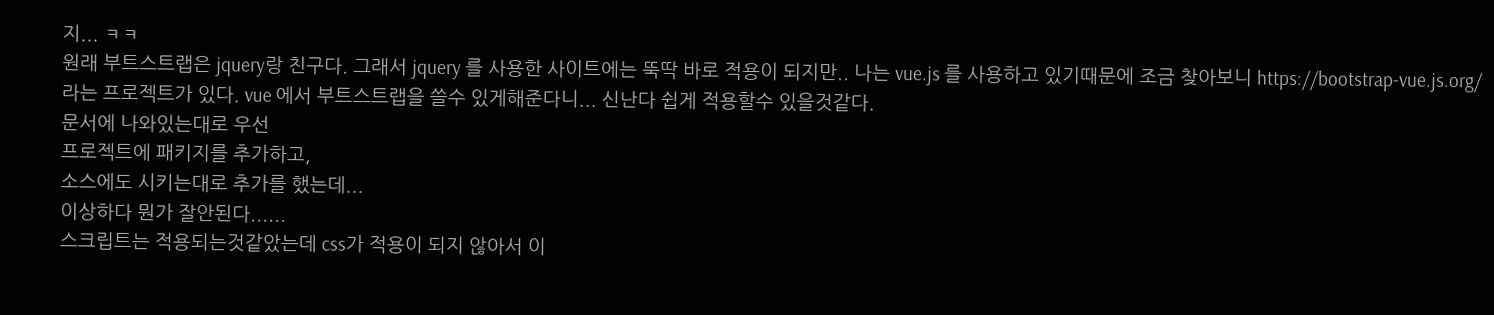지... ㅋㅋ
원래 부트스트랩은 jquery랑 친구다. 그래서 jquery 를 사용한 사이트에는 뚝딱 바로 적용이 되지만.. 나는 vue.js 를 사용하고 있기때문에 조금 찾아보니 https://bootstrap-vue.js.org/ 라는 프로젝트가 있다. vue 에서 부트스트랩을 쓸수 있게해준다니... 신난다 쉽게 적용할수 있을것같다.
문서에 나와있는대로 우선
프로젝트에 패키지를 추가하고,
소스에도 시키는대로 추가를 했는데...
이상하다 뭔가 잘안된다......
스크립트는 적용되는것같았는데 css가 적용이 되지 않아서 이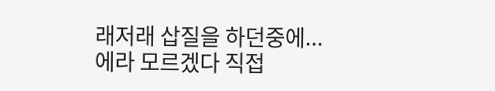래저래 삽질을 하던중에...
에라 모르겠다 직접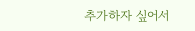추가하자 싶어서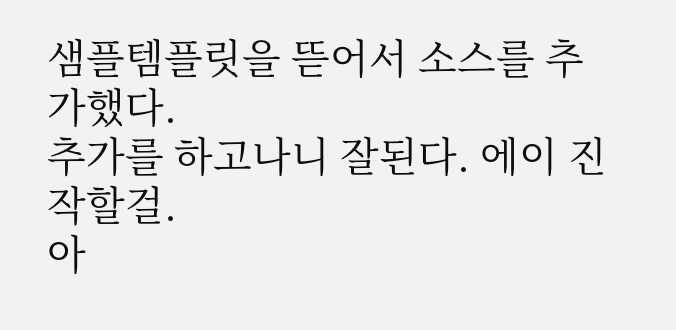샘플템플릿을 뜯어서 소스를 추가했다.
추가를 하고나니 잘된다. 에이 진작할걸.
아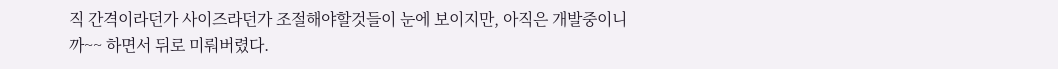직 간격이라던가 사이즈라던가 조절해야할것들이 눈에 보이지만, 아직은 개발중이니까~~ 하면서 뒤로 미뤄버렸다.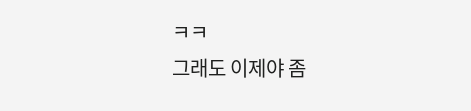ㅋㅋ
그래도 이제야 좀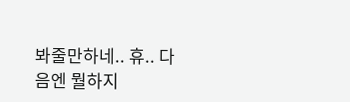봐줄만하네.. 휴.. 다음엔 뭘하지